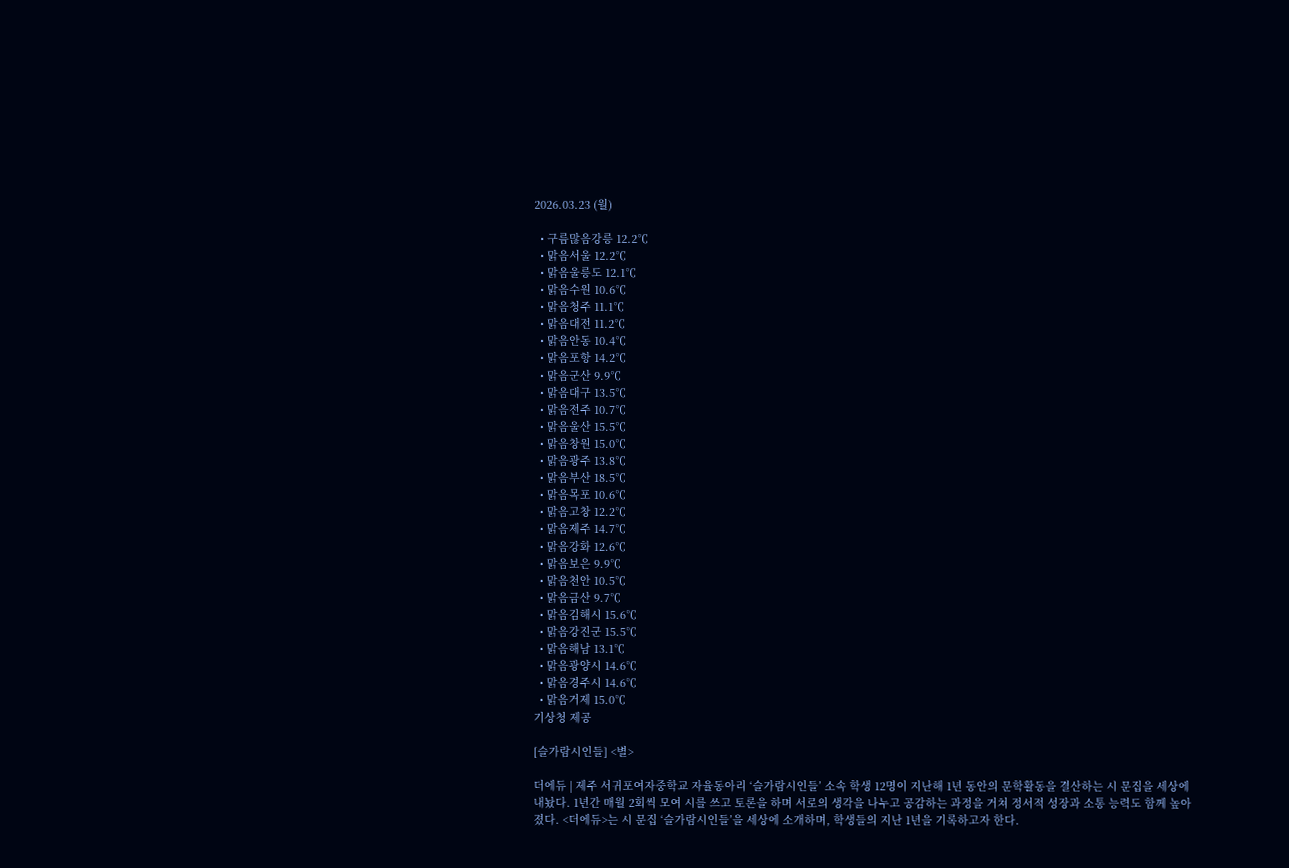2026.03.23 (월)

  • 구름많음강릉 12.2℃
  • 맑음서울 12.2℃
  • 맑음울릉도 12.1℃
  • 맑음수원 10.6℃
  • 맑음청주 11.1℃
  • 맑음대전 11.2℃
  • 맑음안동 10.4℃
  • 맑음포항 14.2℃
  • 맑음군산 9.9℃
  • 맑음대구 13.5℃
  • 맑음전주 10.7℃
  • 맑음울산 15.5℃
  • 맑음창원 15.0℃
  • 맑음광주 13.8℃
  • 맑음부산 18.5℃
  • 맑음목포 10.6℃
  • 맑음고창 12.2℃
  • 맑음제주 14.7℃
  • 맑음강화 12.6℃
  • 맑음보은 9.9℃
  • 맑음천안 10.5℃
  • 맑음금산 9.7℃
  • 맑음김해시 15.6℃
  • 맑음강진군 15.5℃
  • 맑음해남 13.1℃
  • 맑음광양시 14.6℃
  • 맑음경주시 14.6℃
  • 맑음거제 15.0℃
기상청 제공

[슬가람시인들] <별>

더에듀 | 제주 서귀포여자중학교 자율동아리 ‘슬가람시인들’ 소속 학생 12명이 지난해 1년 동안의 문학활동을 결산하는 시 문집을 세상에 내놨다. 1년간 매월 2회씩 모여 시를 쓰고 토론을 하며 서로의 생각을 나누고 공감하는 과정을 거쳐 정서적 성장과 소통 능력도 함께 높아졌다. <더에듀>는 시 문집 ‘슬가람시인들’을 세상에 소개하며, 학생들의 지난 1년을 기록하고자 한다.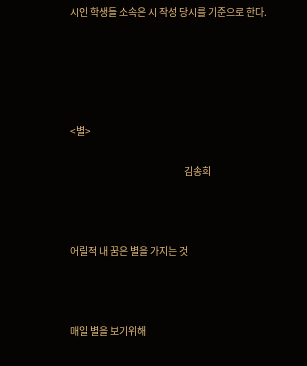시인 학생들 소속은 시 작성 당시를 기준으로 한다.





<별>

                                                         김송희



어릴적 내 꿈은 별을 가지는 것



매일 별을 보기위해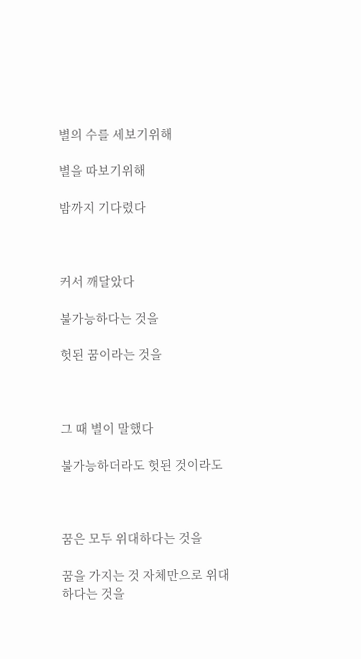별의 수를 세보기위해

별을 따보기위해

밤까지 기다렸다



커서 깨달았다

불가능하다는 것을

헛된 꿈이라는 것을



그 때 별이 말했다

불가능하더라도 헛된 것이라도



꿈은 모두 위대하다는 것을

꿈을 가지는 것 자체만으로 위대하다는 것을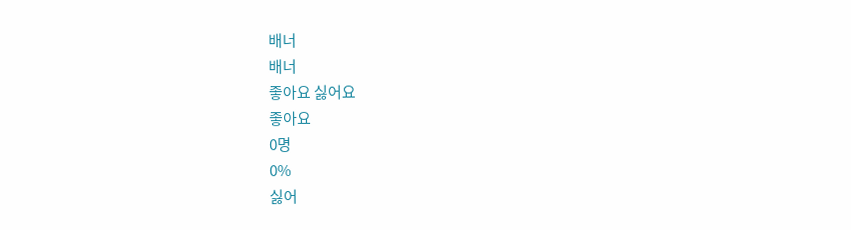배너
배너
좋아요 싫어요
좋아요
0명
0%
싫어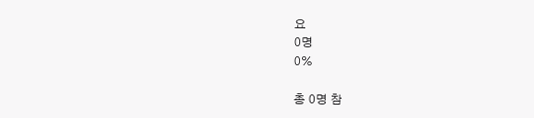요
0명
0%

총 0명 참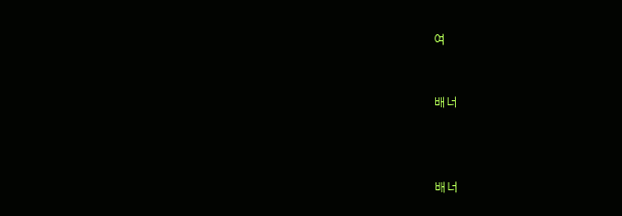여


배너



배너